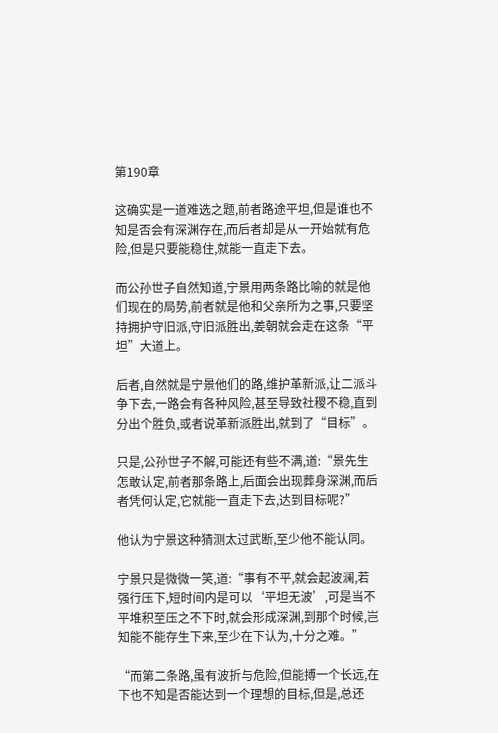第190章

这确实是一道难选之题,前者路途平坦,但是谁也不知是否会有深渊存在,而后者却是从一开始就有危险,但是只要能稳住,就能一直走下去。

而公孙世子自然知道,宁景用两条路比喻的就是他们现在的局势,前者就是他和父亲所为之事,只要坚持拥护守旧派,守旧派胜出,姜朝就会走在这条“平坦”大道上。

后者,自然就是宁景他们的路,维护革新派,让二派斗争下去,一路会有各种风险,甚至导致社稷不稳,直到分出个胜负,或者说革新派胜出,就到了“目标”。

只是,公孙世子不解,可能还有些不满,道:“景先生怎敢认定,前者那条路上,后面会出现葬身深渊,而后者凭何认定,它就能一直走下去,达到目标呢?”

他认为宁景这种猜测太过武断,至少他不能认同。

宁景只是微微一笑,道:“事有不平,就会起波澜,若强行压下,短时间内是可以‘平坦无波’,可是当不平堆积至压之不下时,就会形成深渊,到那个时候,岂知能不能存生下来,至少在下认为,十分之难。”

“而第二条路,虽有波折与危险,但能搏一个长远,在下也不知是否能达到一个理想的目标,但是,总还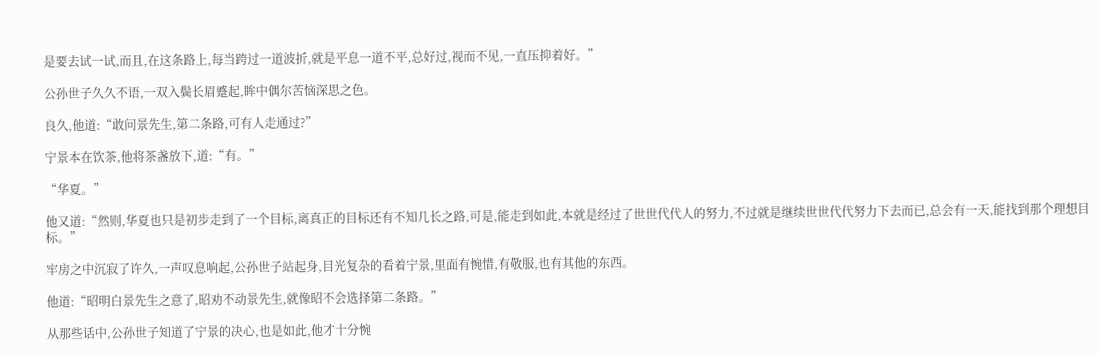是要去试一试,而且,在这条路上,每当跨过一道波折,就是平息一道不平,总好过,视而不见,一直压抑着好。”

公孙世子久久不语,一双入鬓长眉蹙起,眸中偶尔苦恼深思之色。

良久,他道:“敢问景先生,第二条路,可有人走通过?”

宁景本在饮茶,他将茶盏放下,道:“有。”

“华夏。”

他又道:“然则,华夏也只是初步走到了一个目标,离真正的目标还有不知几长之路,可是,能走到如此,本就是经过了世世代代人的努力,不过就是继续世世代代努力下去而已,总会有一天,能找到那个理想目标。”

牢房之中沉寂了许久,一声叹息响起,公孙世子站起身,目光复杂的看着宁景,里面有惋惜,有敬服,也有其他的东西。

他道:“昭明白景先生之意了,昭劝不动景先生,就像昭不会选择第二条路。”

从那些话中,公孙世子知道了宁景的决心,也是如此,他才十分惋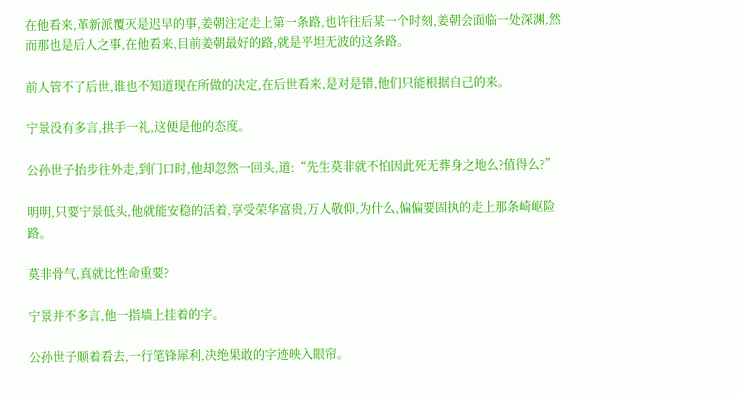在他看来,革新派覆灭是迟早的事,姜朝注定走上第一条路,也许往后某一个时刻,姜朝会面临一处深渊,然而那也是后人之事,在他看来,目前姜朝最好的路,就是平坦无波的这条路。

前人管不了后世,谁也不知道现在所做的决定,在后世看来,是对是错,他们只能根据自己的来。

宁景没有多言,拱手一礼,这便是他的态度。

公孙世子抬步往外走,到门口时,他却忽然一回头,道:“先生莫非就不怕因此死无葬身之地么?值得么?”

明明,只要宁景低头,他就能安稳的活着,享受荣华富贵,万人敬仰,为什么,偏偏要固执的走上那条崎岖险路。

莫非骨气,真就比性命重要?

宁景并不多言,他一指墙上挂着的字。

公孙世子顺着看去,一行笔锋犀利,决绝果敢的字迹映入眼帘。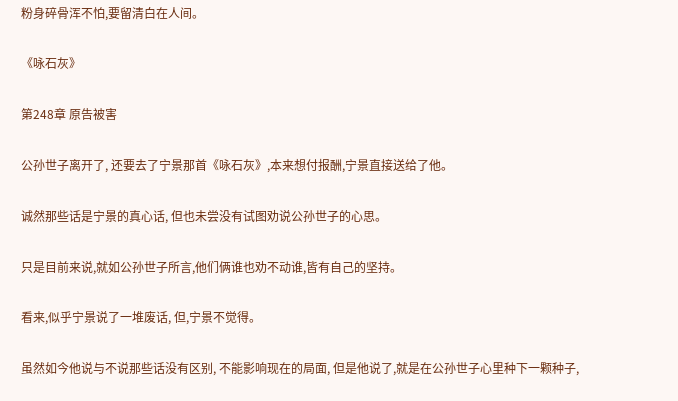粉身碎骨浑不怕,要留清白在人间。

《咏石灰》

第248章 原告被害

公孙世子离开了, 还要去了宁景那首《咏石灰》,本来想付报酬,宁景直接送给了他。

诚然那些话是宁景的真心话, 但也未尝没有试图劝说公孙世子的心思。

只是目前来说,就如公孙世子所言,他们俩谁也劝不动谁,皆有自己的坚持。

看来,似乎宁景说了一堆废话, 但,宁景不觉得。

虽然如今他说与不说那些话没有区别, 不能影响现在的局面, 但是他说了,就是在公孙世子心里种下一颗种子,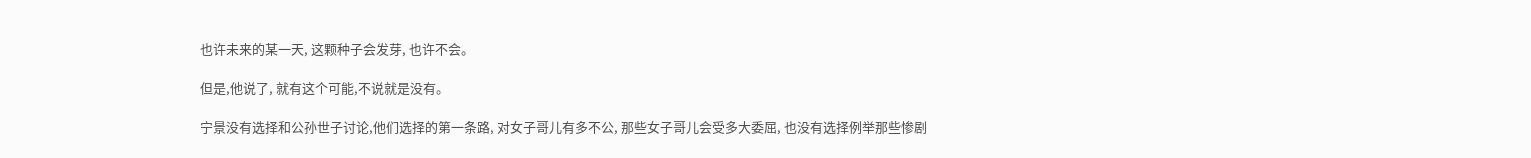也许未来的某一天, 这颗种子会发芽, 也许不会。

但是,他说了, 就有这个可能,不说就是没有。

宁景没有选择和公孙世子讨论,他们选择的第一条路, 对女子哥儿有多不公, 那些女子哥儿会受多大委屈, 也没有选择例举那些惨剧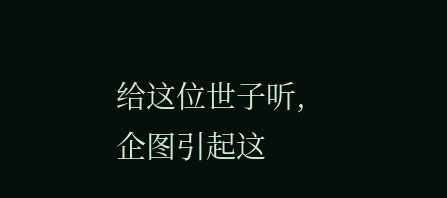给这位世子听,企图引起这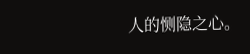人的恻隐之心。